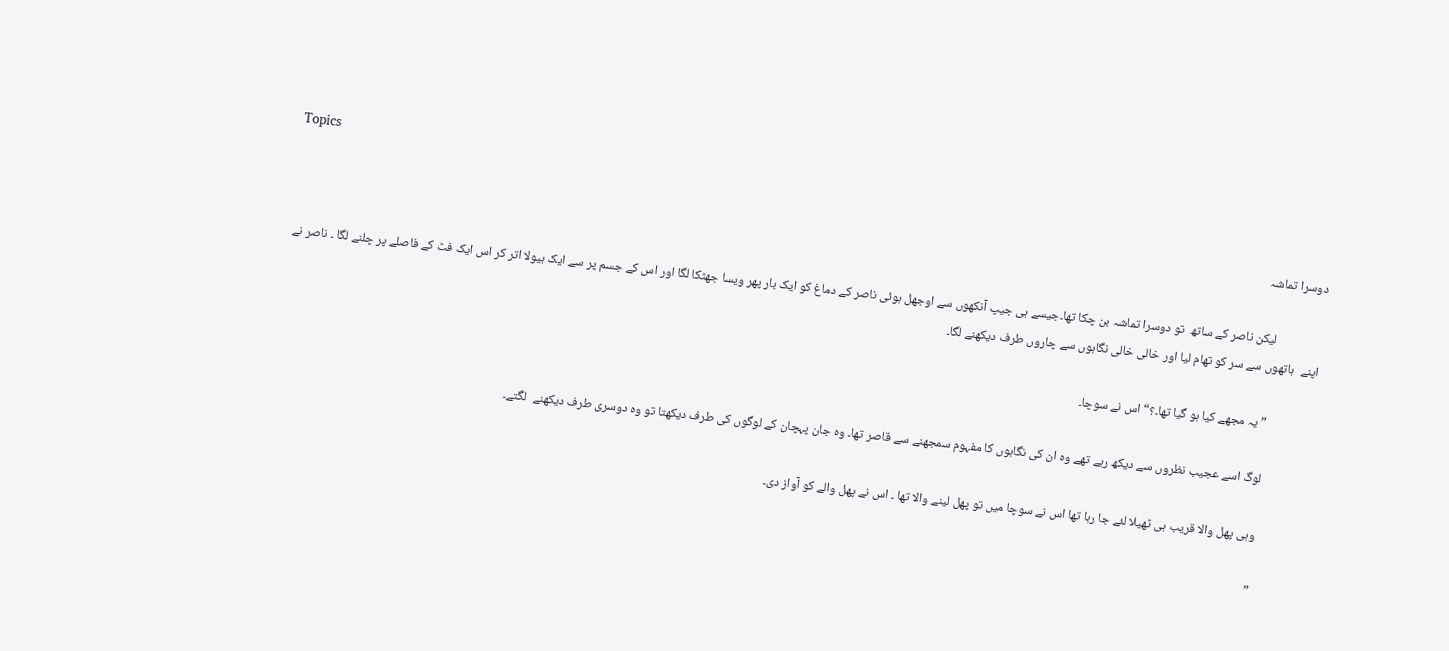Topics

دوسرا تماشہ

                لیکن ناصر کے ساتھ  تو دوسرا تماشہ بن چکا تھا۔جیسے ہی جیپ آنکھوں سے اوجھل ہوئی ناصر کے دماغ کو ایک بار پھر ویسا جھٹکا لگا اور اس کے جسم پر سے ایک ہیولا اتر کر اس ایک فٹ کے فاصلے پر چلنے لگا ۔ ناصر نے اپنے  ہاتھوں سے سر کو تھام لیا اور خالی خالی نگاہوں سے چاروں طرف دیکھنے لگا۔

                ” یہ مجھے کیا ہو گیا تھا۔؟“ اس نے سوچا۔

                لوگ اسے عجیب نظروں سے دیکھ رہے تھے وہ ان کی نگاہوں کا مفہوم سمجھنے سے قاصر تھا۔ وہ جان پہچان کے لوگوں کی طرف دیکھتا تو وہ دوسری طرف دیکھنے  لگتے۔

                وہی پھل والا قریب ہی ٹھیلا لئے جا رہا تھا اس نے سوچا میں تو پھل لینے والا تھا ۔ اس نے پھل والے کو آواز دی۔

                ”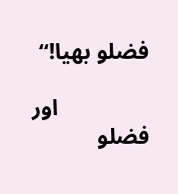فضلو بھیا!“

                اور فضلو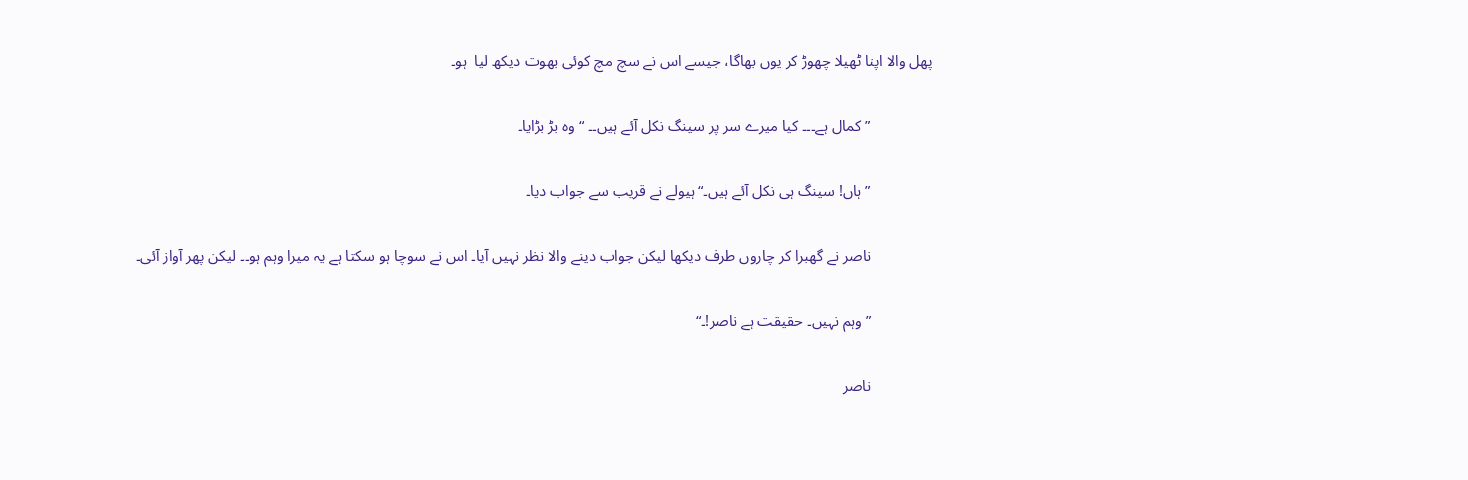پھل والا اپنا ٹھیلا چھوڑ کر یوں بھاگا، جیسے اس نے سچ مچ کوئی بھوت دیکھ لیا  ہو۔

                ”کمال ہے۔۔۔ کیا میرے سر پر سینگ نکل آئے ہیں۔۔ “ وہ بڑ بڑایا۔

                ” ہاں! سینگ ہی نکل آئے ہیں۔“ ہیولے نے قریب سے جواب دیا۔

                ناصر نے گھبرا کر چاروں طرف دیکھا لیکن جواب دینے والا نظر نہیں آیا۔ اس نے سوچا ہو سکتا ہے یہ میرا وہم ہو۔۔ لیکن پھر آواز آئی۔

                ” وہم نہیں۔ حقیقت ہے ناصر!۔“

                ناصر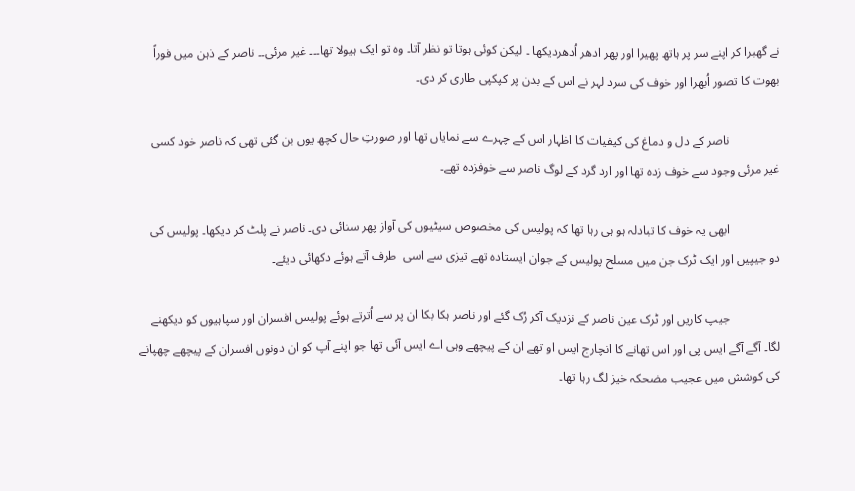نے گھبرا کر اپنے سر پر ہاتھ پھیرا اور پھر ادھر اُدھردیکھا ۔ لیکن کوئی ہوتا تو نظر آتا۔ وہ تو ایک ہیولا تھا۔۔۔ غیر مرئی۔۔ ناصر کے ذہن میں فوراً بھوت کا تصور اُبھرا اور خوف کی سرد لہر نے اس کے بدن پر کپکپی طاری کر دی۔

                ناصر کے دل و دماغ کی کیفیات کا اظہار اس کے چہرے سے نمایاں تھا اور صورتِ حال کچھ یوں بن گئی تھی کہ ناصر خود کسی غیر مرئی وجود سے خوف زدہ تھا اور ارد گرد کے لوگ ناصر سے خوفزدہ تھے۔

                ابھی یہ خوف کا تبادلہ ہو ہی رہا تھا کہ پولیس کی مخصوص سیٹیوں کی آواز پھر سنائی دی۔ ناصر نے پلٹ کر دیکھا۔ پولیس کی دو جیپیں اور ایک ٹرک جن میں مسلح پولیس کے جوان ایستادہ تھے تیزی سے اسی  طرف آتے ہوئے دکھائی دیئے۔

                جیپ کاریں اور ٹرک عین ناصر کے نزدیک آکر رُک گئے اور ناصر ہکا بکا ان پر سے اُترتے ہوئے پولیس افسران اور سپاہیوں کو دیکھنے لگا۔ آگے آگے ایس پی اور اس تھانے کا انچارج ایس او تھے ان کے پیچھے وہی اے ایس آئی تھا جو اپنے آپ کو ان دونوں افسران کے پیچھے چھپانے کی کوشش میں عجیب مضحکہ خیز لگ رہا تھا۔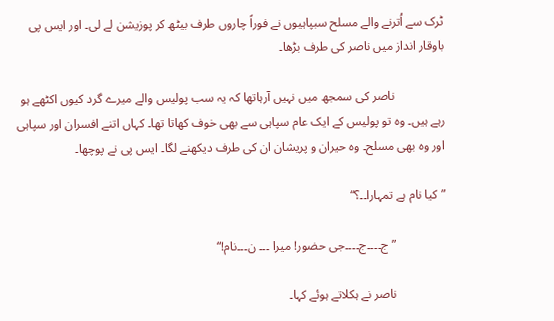ٹرک سے اُترنے والے مسلح سبپاہیوں نے فوراً چاروں طرف بیٹھ کر پوزیشن لے لی۔ اور ایس پی باوقار انداز میں ناصر کی طرف بڑھا۔

                ناصر کی سمجھ میں نہیں آرہاتھا کہ یہ سب پولیس والے میرے گرد کیوں اکٹھے ہو رہے ہیں۔ وہ تو پولیس کے ایک عام سپاہی سے بھی خوف کھاتا تھا۔ کہاں اتنے افسران اور سپاہی اور وہ بھی مسلح۔ وہ حیران و پریشان ان کی طرف دیکھنے لگا۔ ایس پی نے پوچھا۔

”کیا نام ہے تمہارا۔۔؟“

                ”ج۔۔۔۔ج۔۔۔۔جی حضور! میرا ۔۔۔ ن۔۔۔نام!“

                ناصر نے ہکلاتے ہوئے کہا۔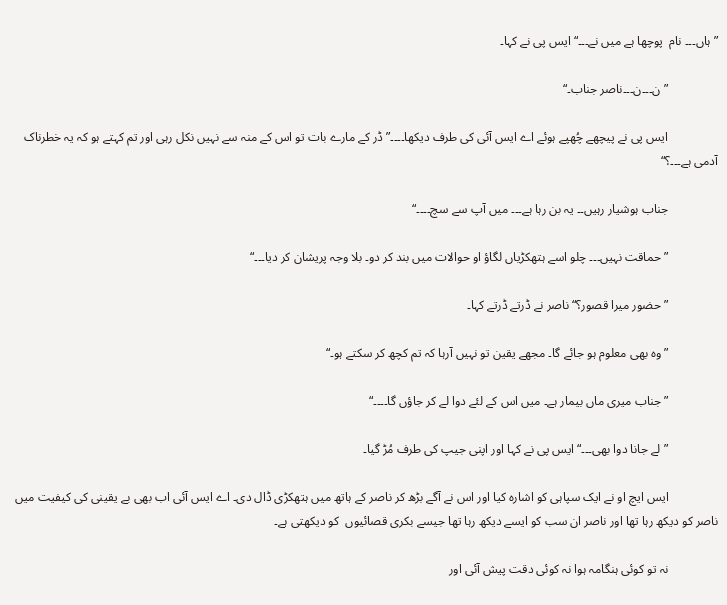” ہاں۔۔۔ نام  پوچھا ہے میں نے۔۔۔“ ایس پی نے کہا۔

                ” ن۔۔۔ن۔۔۔ناصر جناب۔“

                ایس پی نے پیچھے چُھپے ہوئے اے ایس آئی کی طرف دیکھا۔۔۔۔” ڈر کے مارے بات تو اس کے منہ سے نہیں نکل رہی اور تم کہتے ہو کہ یہ خطرناک آدمی ہے۔۔۔؟“

                جناب ہوشیار رہیں۔۔ یہ بن رہا ہے۔۔۔ میں آپ سے سچ۔۔۔۔“

                ” حماقت نہیں۔۔۔ چلو اسے ہتھکڑیاں لگاؤ او حوالات میں بند کر دو۔ بلا وجہ پریشان کر دیا۔۔۔“

                ”حضور میرا قصور؟“ ناصر نے ڈرتے ڈرتے کہا۔

                ” وہ بھی معلوم ہو جائے گا۔ مجھے یقین تو نہیں آرہا کہ تم کچھ کر سکتے ہو۔“

                ” جناب میری ماں بیمار ہے۔ میں اس کے لئے دوا لے کر جاؤں گا۔۔۔۔“

                ” لے جانا دوا بھی۔۔۔“ ایس پی نے کہا اور اپنی جیپ کی طرف مُڑ گیا۔

                ایس ایچ او نے ایک سپاہی کو اشارہ کیا اور اس نے آگے بڑھ کر ناصر کے ہاتھ میں ہتھکڑی ڈال دی۔ اے ایس آئی اب بھی بے یقینی کی کیفیت میں ناصر کو دیکھ رہا تھا اور ناصر ان سب کو ایسے دیکھ رہا تھا جیسے بکری قصائیوں  کو دیکھتی ہے۔

                نہ تو کوئی ہنگامہ ہوا نہ کوئی دقت پیش آئی اور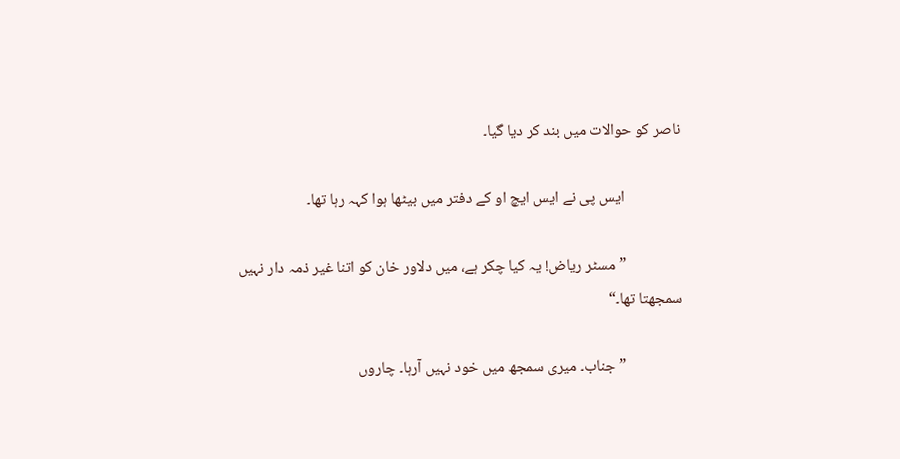ناصر کو حوالات میں بند کر دیا گیا۔

                ایس پی نے ایس ایچ او کے دفتر میں بیٹھا ہوا کہہ رہا تھا۔

                ” مسٹر ریاض! یہ کیا چکر ہے، میں دلاور خان کو اتنا غیر ذمہ دار نہیں سمجھتا تھا۔“

                ” جناب۔ میری سمجھ میں خود نہیں آرہا۔ چاروں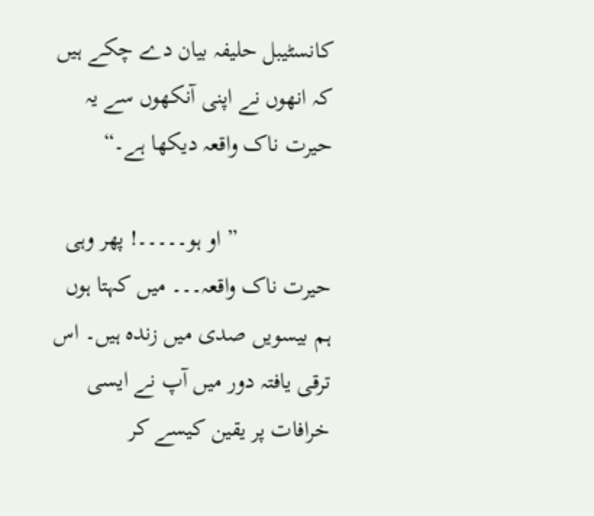کانسٹیبل حلیفہ بیان دے چکے ہیں کہ انھوں نے اپنی آنکھوں سے یہ حیرت ناک واقعہ دیکھا ہے۔“

                ” او ہو۔۔۔۔۔! پھر وہی حیرت ناک واقعہ۔۔۔ میں کہتا ہوں ہم بیسویں صدی میں زندہ ہیں۔ اس ترقی یافتہ دور میں آپ نے ایسی خرافات پر یقین کیسے کر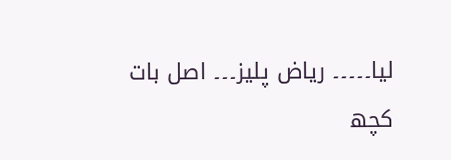لیا۔۔۔۔۔ ریاض پلیز۔۔۔ اصل بات کچھ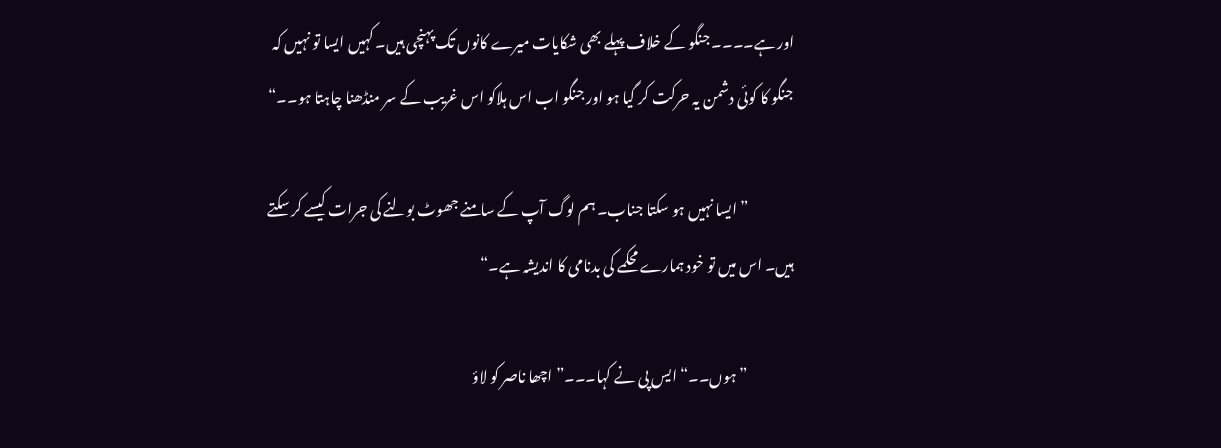اور ہے۔۔۔۔ جنگو کے خلاف پہلے بھی شکایات میرے کانوں تک پہنچی ہیں۔ کہیں ایسا تو نہیں کہ جنگو کا کوئی دشمن یہ حرکت کر گیا ہو اور جنگو اب اس ہلاکو اس غریب کے سر منڈھنا چاہتا ہو۔۔“

                ” ایسا نہیں ہو سکتا جناب۔ ہم لوگ آپ کے سامنے جھوٹ بولنے کی جرات کیسے کر سکتے ہیں۔ اس میں تو خود ہمارے محکمے کی بدنامی کا اندیشہ ہے۔“

                ” ہوں۔۔“ ایس پی نے کہا۔۔۔” اچھا ناصر کو لاؤ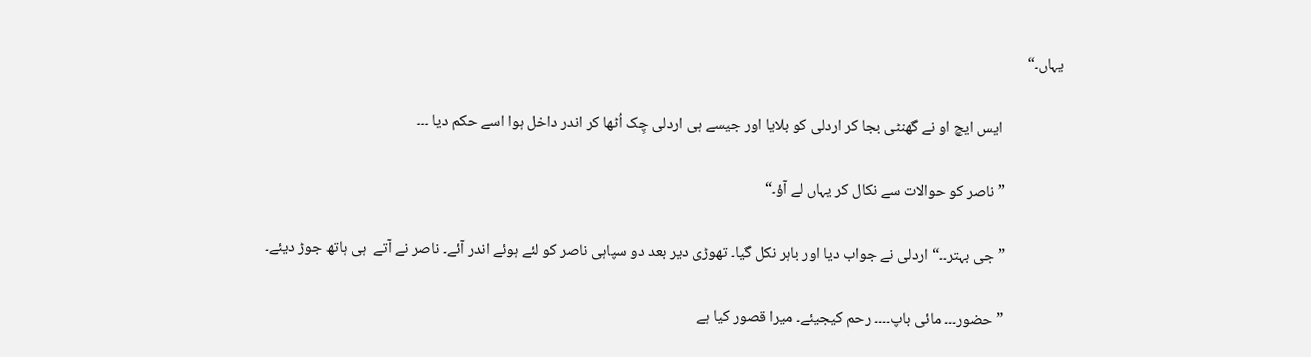یہاں۔“

                 ایس ایچ او نے گھنٹی بجا کر اردلی کو بلایا اور جیسے ہی اردلی چِک اُٹھا کر اندر داخل ہوا اسے حکم دیا ۔۔۔

                ” ناصر کو حوالات سے نکال کر یہاں لے آؤ۔“

                ” جی بہتر۔۔“ اردلی نے جواب دیا اور باہر نکل گیا۔ تھوڑی دیر بعد دو سپاہی ناصر کو لئے ہوئے اندر آئے۔ ناصر نے آتے  ہی ہاتھ جوڑ دیئے۔

                ” حضور۔۔۔ مائی باپ۔۔۔۔ رحم کیجیئے۔ میرا قصور کیا ہے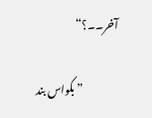آخر۔۔؟“

                ” بکواس بند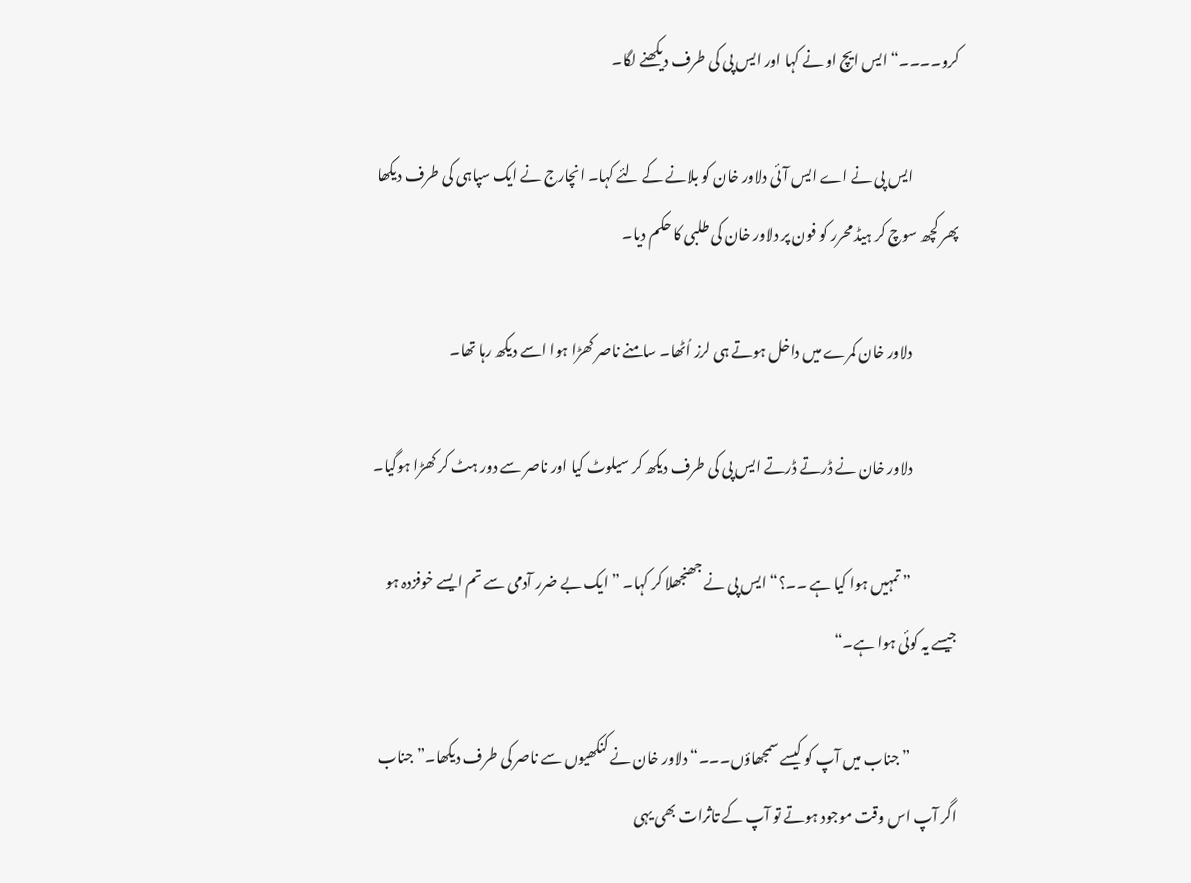کرو۔۔۔۔“ ایس ایچ او نے کہا اور ایس پی کی طرف دیکھنے لگا۔

                ایس پی نے اے ایس آئی دلاور خان کو بلانے کے لئے کہا۔ انچارج نے ایک سپاہی کی طرف دیکھا پھر کچھ سوچ کر ہیڈ محرر کو فون پر دلاور خان کی طلبی کا حکم دیا۔

                دلاور خان کمرے میں داخل ہوتے ہی لرز اُٹھا۔ سامنے ناصر کھڑا ہوا اسے دیکھ رہا تھا۔

                دلاور خان نے ڈرتے ڈرتے ایس پی کی طرف دیکھ کر سیلوٹ کیا اور ناصر سے دور ہٹ کر کھڑا ہوگیا۔

                ” تمہیں ہوا کیا ہے ۔۔؟“ ایس پی نے جھنجھلا کر کہا۔ ” ایک بے ضرر آدمی سے تم ایسے خوفزدہ ہو جیسے یہ کوئی ہوا ہے۔“

                ” جناب میں آپ کو کیسے سمجھاؤں۔۔۔“ دلاور خان نے کنکھیوں سے ناصر کی طرف دیکھا۔” جناب اگر آپ اس وقت موجود ہوتے تو آپ کے تاثرات بھی یہی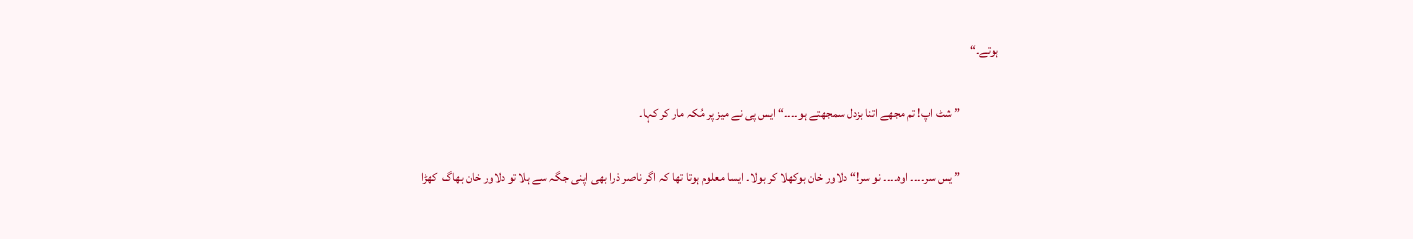ہوتے۔“

                ” شٹ اپ! تم مجھے اتنا بزدل سمجھتے ہو۔۔۔۔“ ایس پی نے میز پر مُکہ مار کر کہا۔

                ” یس سر۔۔۔۔ اوہ۔۔۔۔ نو سر!“ دلاور خان بوکھلا کر بولا۔ ایسا معلوم ہوتا تھا کہ اگر ناصر ذرا بھی اپنی جگہ سے ہلا تو دلاور خان بھاگ  کھڑا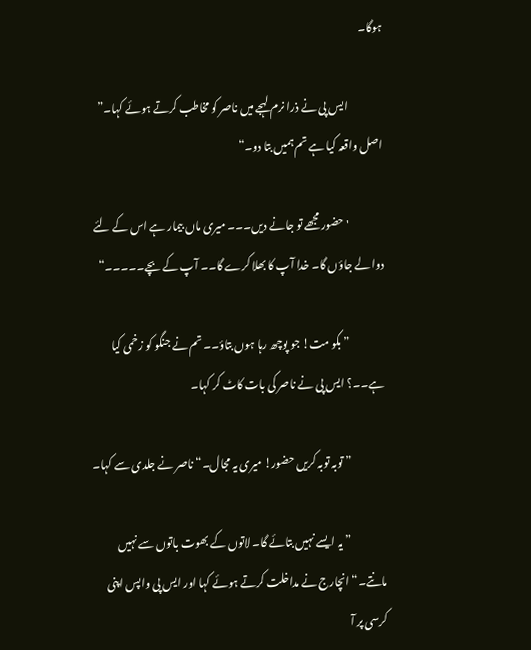ہوگا۔

                ایس پی نے ذرا نرم لہجے میں ناصر کو مخاطب کرتے ہوئے کہا۔” اصل واقعہ کیا ہے تم ہمیں بتا دو۔“

                ' حضور مجھے تو جانے دیں۔۔۔ میری ماں بیمار ہے اس کے لئے دوا لے جاؤں گا۔ خدا آپ کا بھلا کرے گا۔۔ آپ کے بچے۔۔۔۔۔“

                ” بکو مت! جو پوچھ رہا ہوں بتاؤ۔۔ تم نے جنگو کو زخمی کیا ہے۔۔؟ ایس پی نے ناصر کی بات کاٹ کر کہا۔

                ” توبہ توبہ کریں حضور! میری یہ مجال۔“ ناصر نے جلدی سے کہا۔

                ” یہ ایسے نہیں بتائے گا۔ لاتوں کے بھوت باتوں سے نہیں مانتے۔“ انچارج نے مداخلت کرتے ہوئے کہا اور ایس پی واپس اپنی کرسی پر آ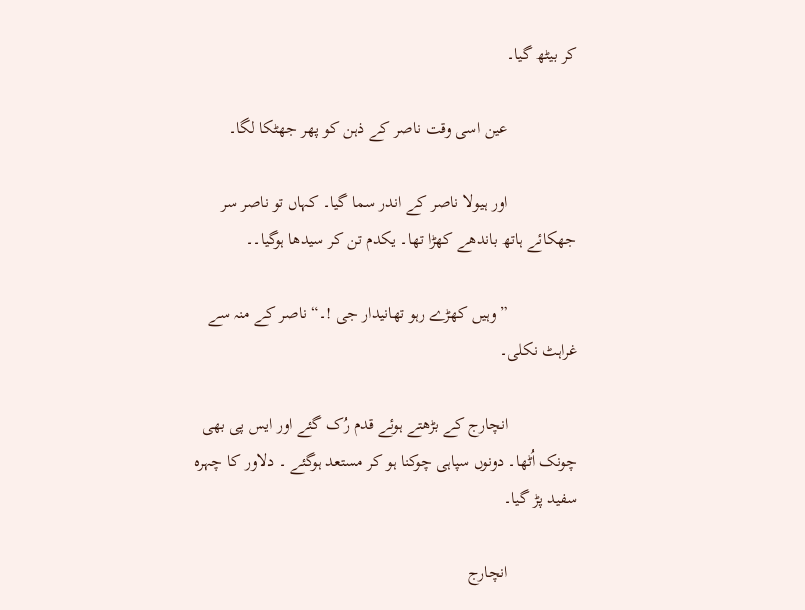کر بیٹھ گیا۔

                عین اسی وقت ناصر کے ذہن کو پھر جھٹکا لگا۔

                اور ہیولا ناصر کے اندر سما گیا۔ کہاں تو ناصر سر جھکائے ہاتھ باندھے کھڑا تھا۔ یکدم تن کر سیدھا ہوگیا۔۔

                ” وہیں کھڑے رہو تھانیدار جی !۔“ ناصر کے منہ سے غراہٹ نکلی۔

                انچارج کے بڑھتے ہوئے قدم رُک گئے اور ایس پی بھی چونک اُٹھا۔ دونوں سپاہی چوکنا ہو کر مستعد ہوگئے ۔ دلاور کا چہرہ سفید پڑ گیا۔

                انچارج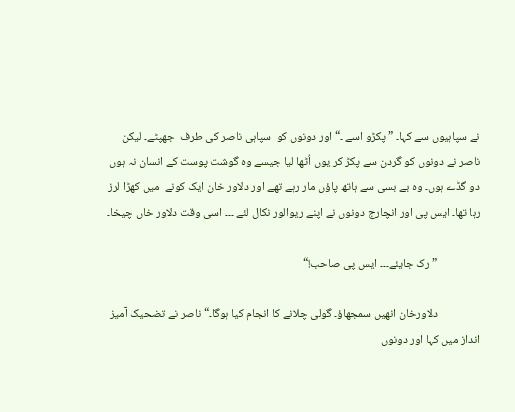نے سپاہیوں سے کہا۔ ” پکڑو اسے ۔“ اور دونوں کو  سپاہی ناصر کی طرف  جھپٹے۔ لیکن ناصر نے دونوں کو گردن سے پکڑ کر یوں اُٹھا لیا جیسے وہ گوشت پوست کے انسان نہ ہوں دو گڈے ہوں۔ وہ بے بسی سے ہاتھ پاؤں مار رہے تھے اور دلاور خان ایک کونے  میں کھڑا لرز رہا تھا۔ ایس پی اور انچارج دونوں نے اپنے ریوالور نکال لئے ۔۔۔ اسی وقت دلاور خاں چیخا۔

                ” رک جایئے۔۔۔ ایس پی صاحب!“

                دلاورخان انھیں سمجھاؤ۔ گولی چلانے کا انجام کیا ہوگا۔“ ناصر نے تضحیک آمیز انداز میں کہا اور دونوں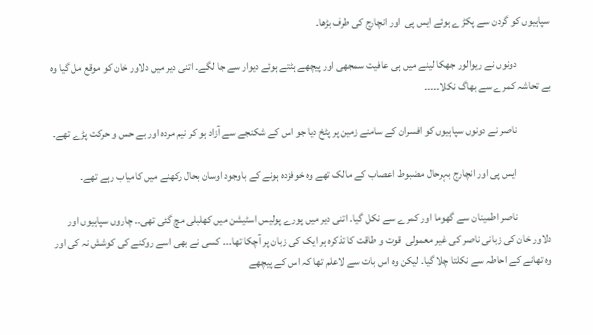سپاہیوں کو گردن سے پکڑ ے ہوئے ایس پی  اور انچارج کی طرف بڑھا۔

                دونوں نے ریوالور جھکا لینے میں ہی عافیت سمجھی اور پیچھے ہٹتے ہوئے دیوار سے جا لگے۔ اتنی دیر میں دلاور خان کو موقع مل گیا وہ بے تحاشہ کمرے سے بھاگ نکلا۔۔۔۔۔

                ناصر نے دونوں سپاہیوں کو افسران کے سامنے زمین پر پٹخ دیا جو اس کے شکنجے سے آزاد ہو کر نیم مردہ اور بے حس و حرکت پڑے تھے۔

                ایس پی اور انچارج بہرحال مضبوط اعصاب کے مالک تھے وہ خوفزدہ ہونے کے باوجود اوسان بحال رکھنے میں کامیاب رہے تھے۔

                ناصر اطمینان سے گھوما اور کمرے سے نکل گیا۔ اتنی دیر میں پورے پولیس اسٹیشن میں کھلبلی مچ گئی تھی۔۔ چاروں سپاہیوں اور دلاور خان کی زبانی ناصر کی غیر معمولی  قوت و طاقت کا تذکرہ ہر ایک کی زبان پر آچکا تھا۔۔۔ کسی نے بھی اسے روکنے کی کوشش نہ کی اور وہ تھانے کے احاطہ سے نکلتا چلا گیا۔ لیکن وہ اس بات سے لاعلم تھا کہ اس کے پیچھے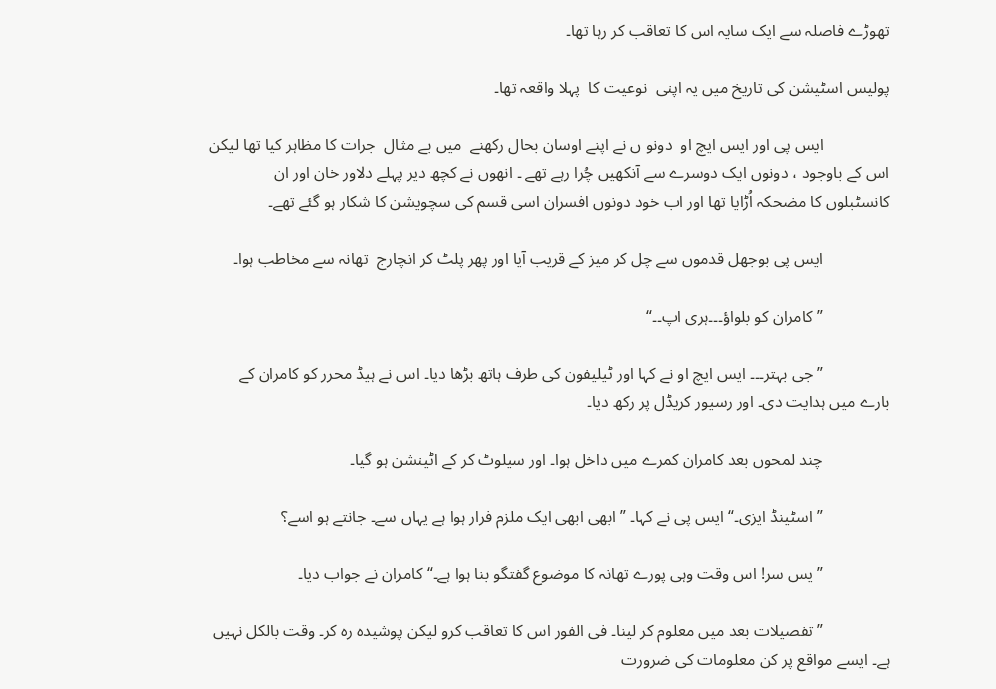تھوڑے فاصلہ سے ایک سایہ اس کا تعاقب کر رہا تھا۔

پولیس اسٹیشن کی تاریخ میں یہ اپنی  نوعیت کا  پہلا واقعہ تھا۔

                ایس پی اور ایس ایچ او  دونو ں نے اپنے اوسان بحال رکھنے  میں بے مثال  جرات کا مظاہر کیا تھا لیکن اس کے باوجود ، دونوں ایک دوسرے سے آنکھیں چُرا رہے تھے ۔ انھوں نے کچھ دیر پہلے دلاور خان اور ان کانسٹبلوں کا مضحکہ اُڑایا تھا اور اب خود دونوں افسران اسی قسم کی سچویشن کا شکار ہو گئے تھے۔

                ایس پی بوجھل قدموں سے چل کر میز کے قریب آیا اور پھر پلٹ کر انچارج  تھانہ سے مخاطب ہوا۔

                ” کامران کو بلواؤ۔۔۔ہری اپ۔۔“

                ”جی بہتر۔۔۔ ایس ایچ او نے کہا اور ٹیلیفون کی طرف ہاتھ بڑھا دیا۔ اس نے ہیڈ محرر کو کامران کے بارے میں ہدایت دی۔ اور رسیور کریڈل پر رکھ دیا۔

                چند لمحوں بعد کامران کمرے میں داخل ہوا۔ اور سیلوٹ کر کے اٹینشن ہو گیا۔

                ” اسٹینڈ ایزی۔“ ایس پی نے کہا۔ ” ابھی ابھی ایک ملزم فرار ہوا ہے یہاں سے۔ جانتے ہو اسے؟

                ” یس سر! اس وقت وہی پورے تھانہ کا موضوع گفتگو بنا ہوا ہے۔“ کامران نے جواب دیا۔

                ” تفصیلات بعد میں معلوم کر لینا۔ فی الفور اس کا تعاقب کرو لیکن پوشیدہ رہ کر۔ وقت بالکل نہیں ہے۔ ایسے مواقع پر کن معلومات کی ضرورت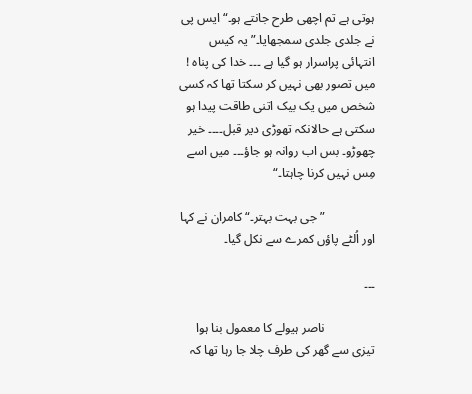ہوتی ہے تم اچھی طرح جانتے ہو۔“ ایس پی نے جلدی جلدی سمجھایا۔” یہ کیس انتہائی پراسرار ہو گیا ہے ۔۔۔ خدا کی پناہ ! میں تصور بھی نہیں کر سکتا تھا کہ کسی شخص میں یک بیک اتنی طاقت پیدا ہو سکتی ہے حالانکہ تھوڑی دیر قبل۔۔۔۔ خیر چھوڑو۔ بس اب روانہ ہو جاؤ۔۔۔ میں اسے مِس نہیں کرنا چاہتا۔“

                ” جی بہت بہتر۔“ کامران نے کہا اور اُلٹے پاؤں کمرے سے نکل گیا۔

۔۔۔

                ناصر ہیولے کا معمول بنا ہوا تیزی سے گھر کی طرف چلا جا رہا تھا کہ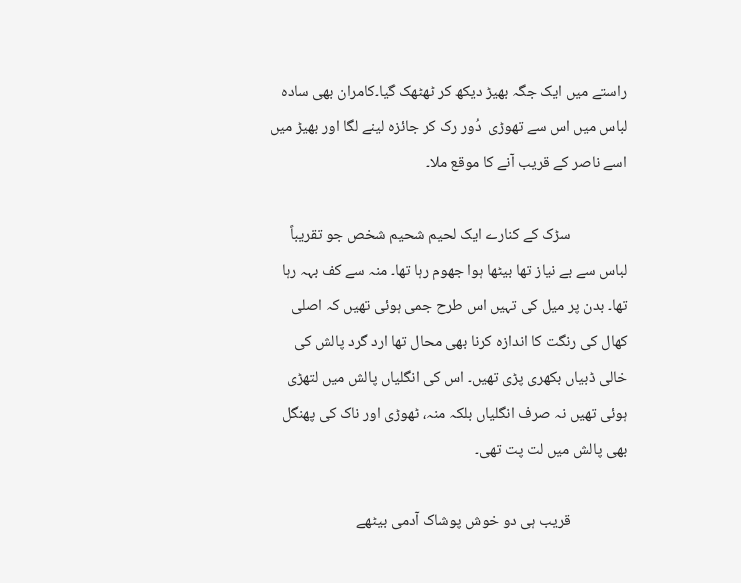راستے میں ایک جگہ بھیڑ دیکھ کر ٹھٹھک گیا۔کامران بھی سادہ لباس میں اس سے تھوڑی  دُور رک کر جائزہ لینے لگا اور بھیڑ میں اسے ناصر کے قریب آنے کا موقع ملا۔

                سڑک کے کنارے ایک لحیم شحیم شخص جو تقریباً لباس سے بے نیاز تھا بیٹھا ہوا جھوم رہا تھا۔ منہ سے کف بہہ رہا تھا۔ بدن پر میل کی تہیں اس طرح جمی ہوئی تھیں کہ اصلی کھال کی رنگت کا اندازہ کرنا بھی محال تھا ارد گرد پالش کی خالی ڈبیاں بکھری پڑی تھیں۔ اس کی انگلیاں پالش میں لتھڑی ہوئی تھیں نہ صرف انگلیاں بلکہ منہ، ٹھوڑی اور ناک کی پھنگل بھی پالش میں لت پت تھی۔

                قریب ہی دو خوش پوشاک آدمی بیٹھے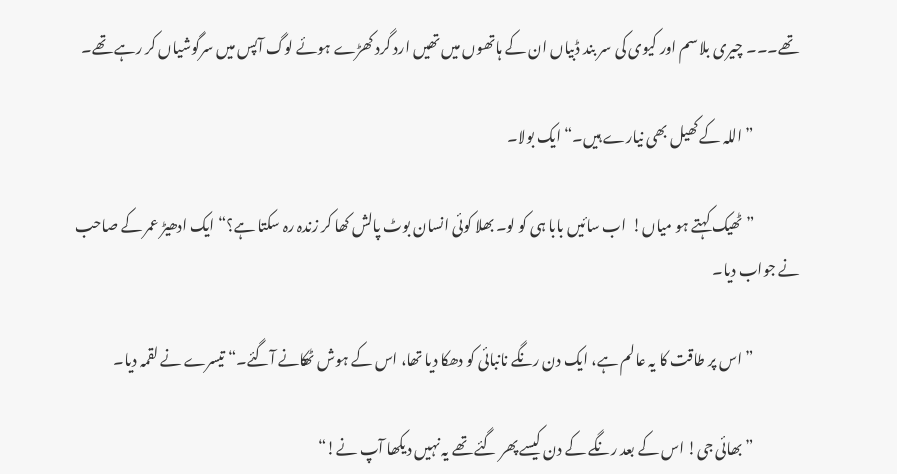تھے۔۔۔ چیری بلاسم اور کیوی کی سر بند ڈبیاں ان کے ہاتھوں میں تھیں ارد گرد کھڑے ہوئے لوگ آپس میں سرگوشیاں کر رہے تھے۔

                ” اللہ کے کھیل بھی نیارے ہیں۔“ ایک بولا۔

                ” ٹھیک کہتے ہو میاں!  اب سائیں بابا ہی کو لو۔ بھلا کوئی انسان بوٹ پالش کھا کر زندہ رہ سکتا ہے؟“ ایک ادھیڑ عمر کے صاحب نے جواب دیا۔

                ” اس پر طاقت کا یہ عالم ہے، ایک دن رنگے نانبائی کو دھکا دیا تھا، اس کے ہوش ٹھکانے آگئے۔“ تیسرے نے لقمہ دیا۔

                ” بھائی جی! اس کے بعد رنگے کے دن کیسے پھر گئے تھے یہ نہیں دیکھا آپ نے!“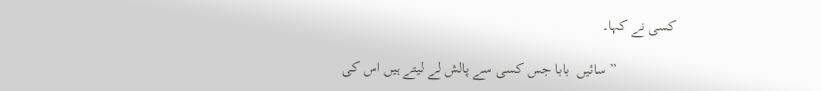کسی نے کہا۔

                ” سائیں  بابا جس کسی سے پالش لے لیتے ہیں اس کی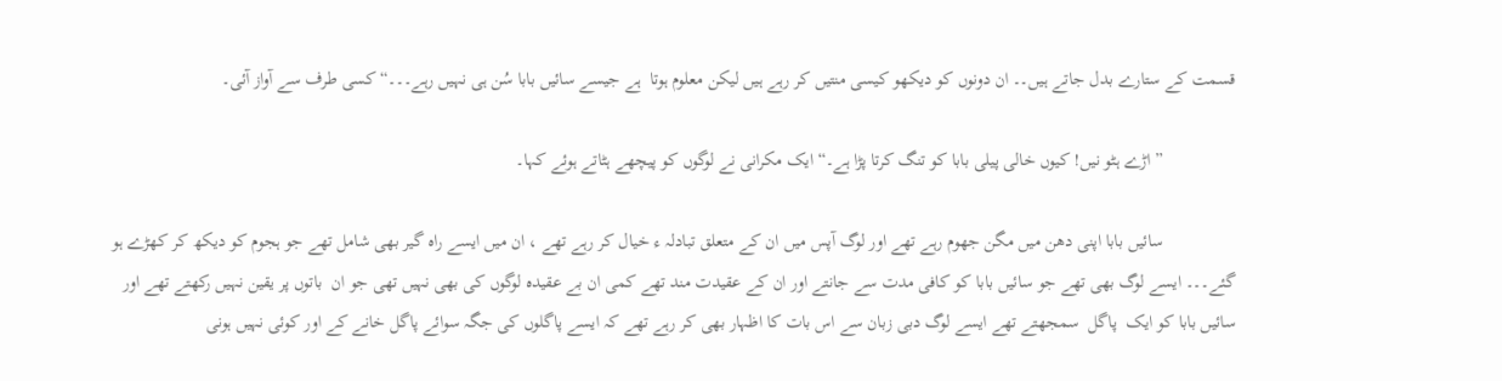قسمت کے ستارے بدل جاتے ہیں۔۔ ان دونوں کو دیکھو کیسی منتیں کر رہے ہیں لیکن معلوم ہوتا  ہے جیسے سائیں بابا سُن ہی نہیں رہے۔۔۔“ کسی طرف سے آواز آئی۔

                ” اڑے ہٹو نیں! کیوں خالی پیلی بابا کو تنگ کرتا پڑا ہے۔“ ایک مکرانی نے لوگوں کو پیچھے ہٹاتے ہوئے کہا۔

                سائیں بابا اپنی دھن میں مگن جھوم رہے تھے اور لوگ آپس میں ان کے متعلق تبادلہ ء خیال کر رہے تھے ، ان میں ایسے راہ گیر بھی شامل تھے جو ہجوم کو دیکھ کر کھڑے ہو گئے۔۔۔ ایسے لوگ بھی تھے جو سائیں بابا کو کافی مدت سے جانتے اور ان کے عقیدت مند تھے کمی ان بے عقیدہ لوگوں کی بھی نہیں تھی جو ان  باتوں پر یقین نہیں رکھتے تھے اور سائیں بابا کو ایک  پاگل  سمجھتے تھے ایسے لوگ دبی زبان سے اس بات کا اظہار بھی کر رہے تھے کہ ایسے پاگلوں کی جگہ سوائے پاگل خانے کے اور کوئی نہیں ہونی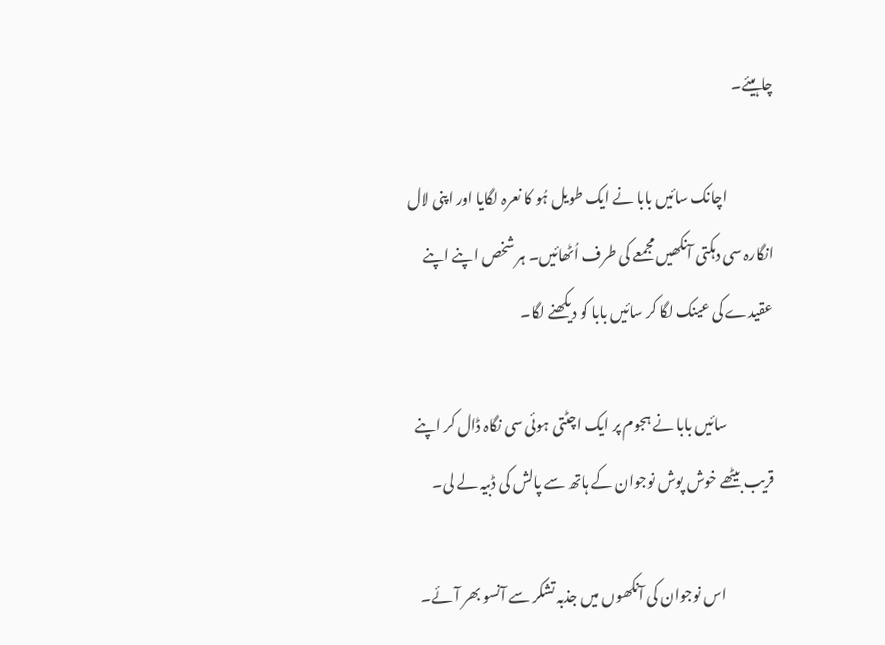چاہیئے۔

                اچانک سائیں بابا نے ایک طویل ہُو کا نعرہ لگایا اور اپنی لال انگارہ سی دہکتی آنکھیں مجمعے کی طرف اُٹھائیں۔ ہر شخص اپنے اپنے عقیدے کی عینک لگا کر سائیں بابا کو دیکھنے لگا۔

                سائیں بابا نے ہجوم پر ایک اچٹتی ہوئی سی نگاہ ڈال کر اپنے قریب بیٹھے خوش پوش نوجوان کے ہاتھ سے پالش کی ڈبیہ لے لی۔

                 اس نوجوان کی آنکھوں میں جذبہ تشکر سے آنسو بھر آئے۔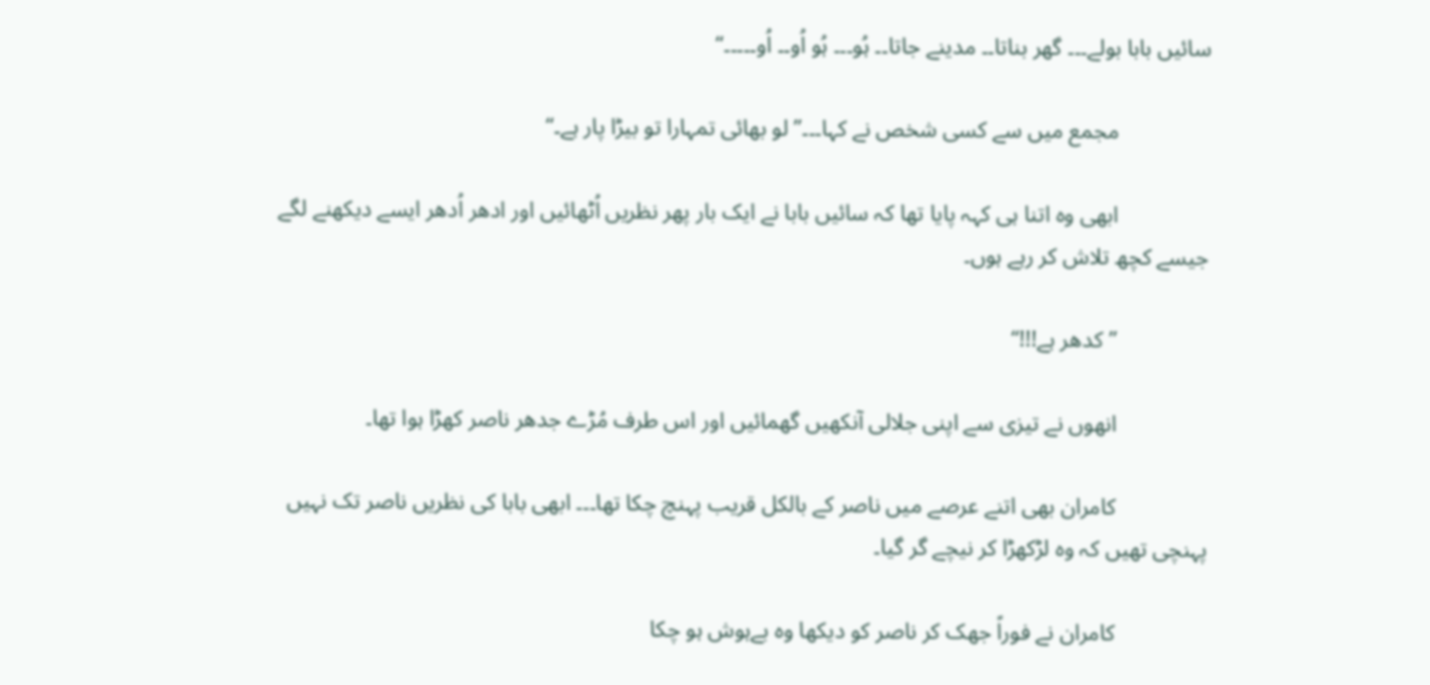سائیں بابا بولے۔۔۔ گھر بناتا۔۔ مدینے جاتا۔۔ ہُو۔۔۔ ہُو اُو۔۔ اُو۔۔۔۔۔“

                مجمع میں سے کسی شخص نے کہا۔۔۔” لو بھائی تمہارا تو بیڑا پار ہے۔“

                ابھی وہ اتنا ہی کہہ پایا تھا کہ سائیں بابا نے ایک بار پھر نظریں اُٹھائیں اور ادھر اُدھر ایسے دیکھنے لگے جیسے کچھ تلاش کر رہے ہوں۔

                ”کدھر ہے!!!“

                انھوں نے تیزی سے اپنی جلالی آنکھیں گھمائیں اور اس طرف مُڑے جدھر ناصر کھڑا ہوا تھا۔

                کامران بھی اتنے عرصے میں ناصر کے بالکل قریب پہنچ چکا تھا۔۔۔ ابھی بابا کی نظریں ناصر تک نہیں پہنچی تھیں کہ وہ لڑکھڑا کر نیچے گر گیا۔

                کامران نے فوراً جھک کر ناصر کو دیکھا وہ بےہوش ہو چکا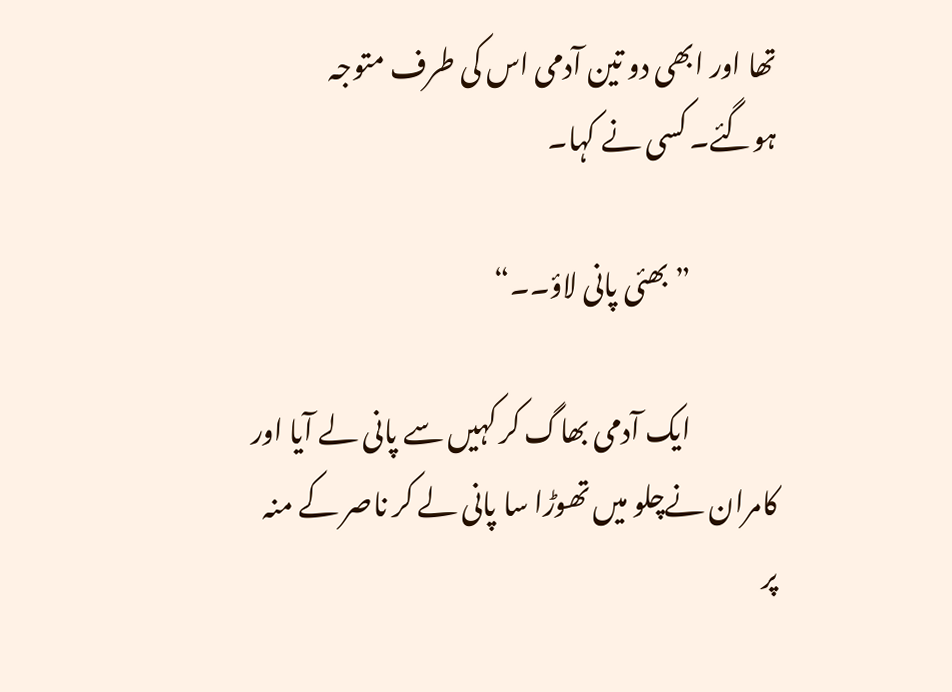تھا اور ابھی دو تین آدمی اس کی طرف متوجہ ہوگئے۔ کسی نے کہا۔

                ” بھئی پانی لاؤ۔۔“

                ایک آدمی بھاگ کر کہیں سے پانی لے آیا اور کامران نےچلو میں تھوڑا سا پانی لے کر ناصر کے منہ پر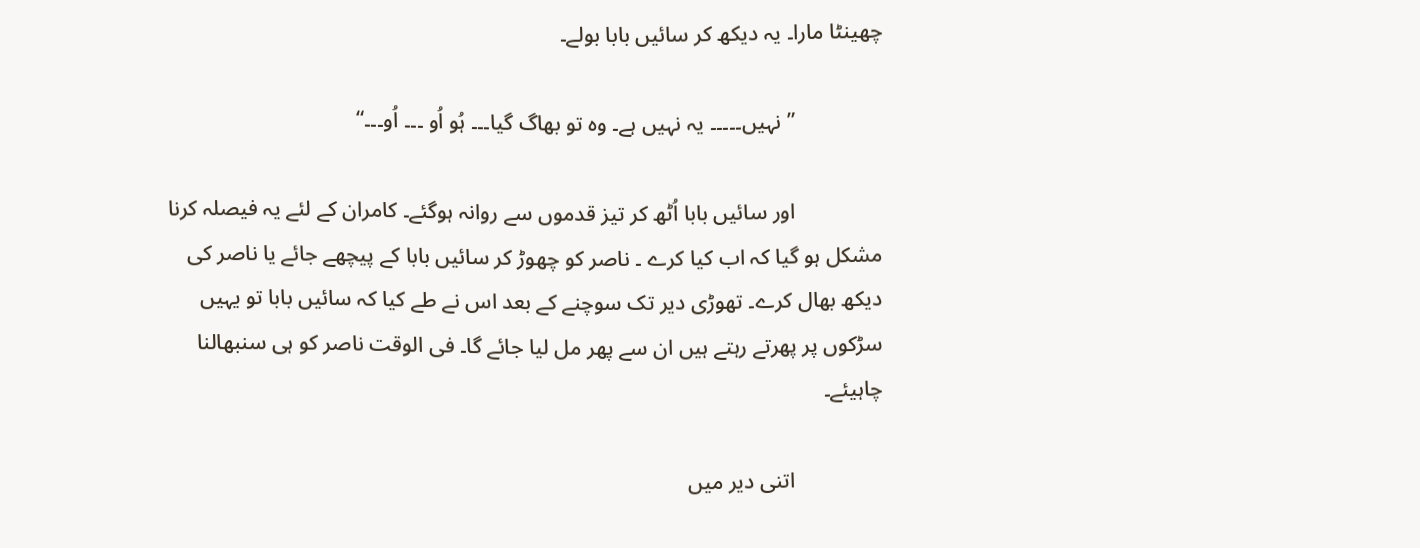چھینٹا مارا۔ یہ دیکھ کر سائیں بابا بولے۔

                ” نہیں۔۔۔۔۔ یہ نہیں ہے۔ وہ تو بھاگ گیا۔۔۔ ہُو اُو ۔۔۔ اُو۔۔۔“

                اور سائیں بابا اُٹھ کر تیز قدموں سے روانہ ہوگئے۔ کامران کے لئے یہ فیصلہ کرنا مشکل ہو گیا کہ اب کیا کرے ۔ ناصر کو چھوڑ کر سائیں بابا کے پیچھے جائے یا ناصر کی دیکھ بھال کرے۔ تھوڑی دیر تک سوچنے کے بعد اس نے طے کیا کہ سائیں بابا تو یہیں سڑکوں پر پھرتے رہتے ہیں ان سے پھر مل لیا جائے گا۔ فی الوقت ناصر کو ہی سنبھالنا چاہیئے۔

                اتنی دیر میں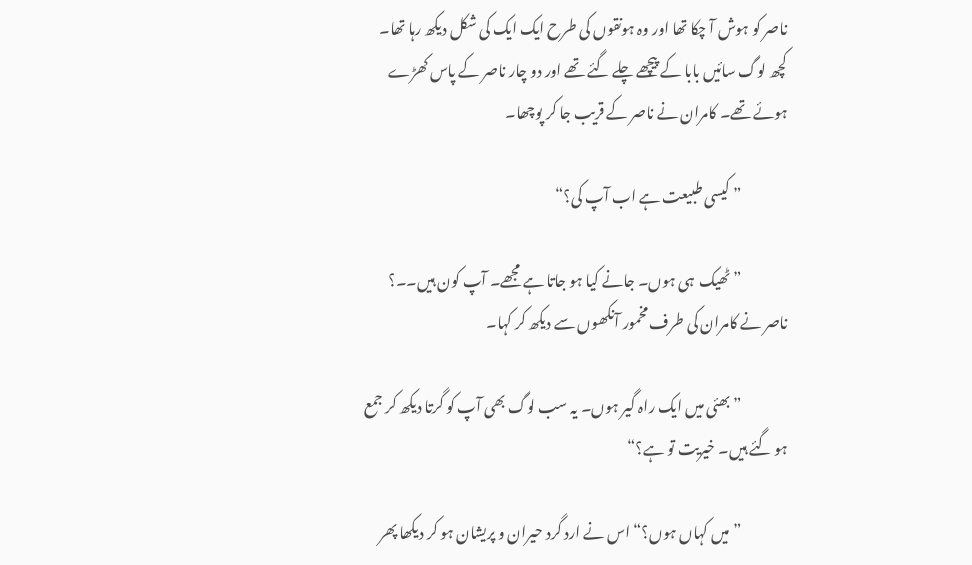ناصر کو ہوش آ چکا تھا اور وہ ہونقوں کی طرح ایک ایک کی شکل دیکھ رہا تھا۔ کچھ لوگ سائیں بابا کے پیچھے چلے گئے تھے اور دو چار ناصر کے پاس کھڑے ہوئے تھے۔ کامران نے ناصر کے قریب جا کر پوچھا۔

                ” کیسی طبیعت ہے اب آپ کی؟“

                ” ٹھیک  ہی ہوں۔ جانے کیا ہو جاتا ہے مجھے۔ آپ کون ہیں۔۔؟ ناصر نے کامران کی طرف مخمور آنکھوں سے دیکھ کر کہا۔

                ” بھئی میں ایک راہ گیر ہوں۔ یہ سب لوگ بھی آپ کو گرتا دیکھ کر جمع ہو گئے ہیں۔ خیریت تو ہے؟“

                ” میں کہاں ہوں؟“ اس نے ارد گرد حیران و پریشان ہو کر دیکھا پھر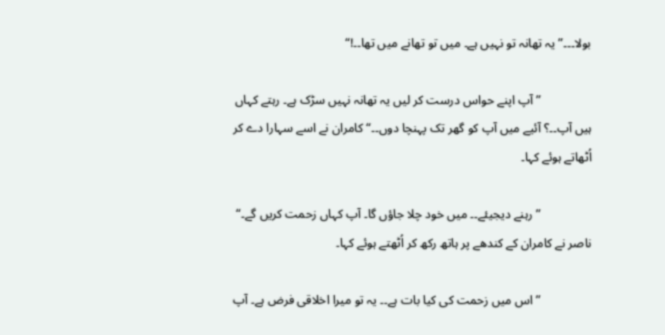بولا۔۔۔” یہ تھانہ تو نہیں ہے۔ میں تو تھانے میں تھا۔۔!“

                ” آپ اپنے حواس درست کر لیں یہ تھانہ نہیں سڑک ہے۔ رہتے کہاں ہیں آپ۔۔؟ آئیے میں آپ کو گھر تک پہنچا دوں۔۔“ کامران نے اسے سہارا دے کر اُٹھاتے ہوئے کہا۔

                ” رہنے دیجیئے۔۔ میں خود چلا جاؤں گا۔ آپ کہاں زحمت کریں گے۔“ ناصر نے کامران کے کندھے پر ہاتھ رکھ کر اُٹھتے ہوئے کہا۔

                ” اس میں زحمت کی کیا بات ہے۔۔ یہ تو میرا اخلاقی فرض ہے۔ آپ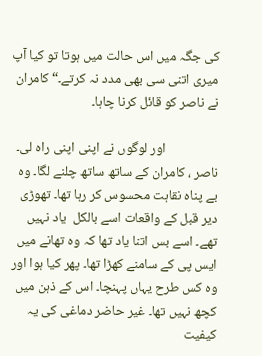کی جگہ میں اس حالت میں ہوتا تو کیا آپ میری اتنی سی بھی مدد نہ کرتے۔“ کامران نے ناصر کو قائل کرنا چاہا۔

                 اور لوگوں نے اپنی اپنی راہ لی۔ ناصر ، کامران کے ساتھ ساتھ چلنے لگا۔ وہ بے پناہ نقاہت محسوس کر رہا تھا۔ تھوڑی دیر قبل کے واقعات اسے بالکل  یاد نہیں تھے۔ اسے بس اتنا یاد تھا کہ وہ تھانے میں ایس پی کے سامنے کھڑا تھا۔ پھر کیا ہوا اور وہ کس طرح یہاں پہنچا۔ اس کے ذہن میں کچھ نہیں تھا۔ غیر حاضر دماغی کی یہ کیفیت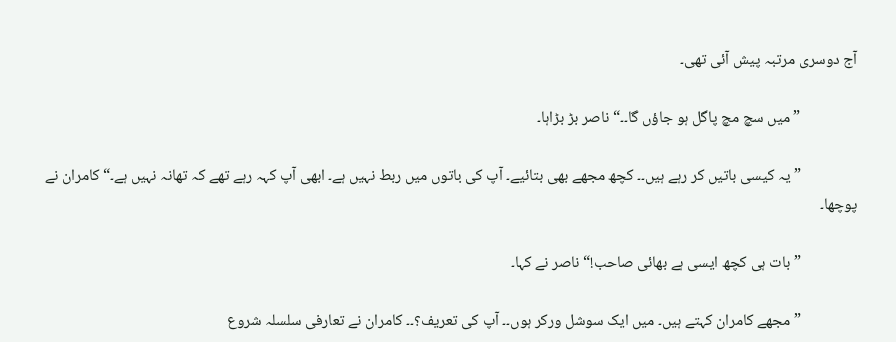آج دوسری مرتبہ پیش آئی تھی۔

                ” میں سچ مچ پاگل ہو جاؤں گا۔۔“ ناصر بڑ بڑاہا۔

                ” یہ کیسی باتیں کر رہے ہیں۔۔ کچھ مجھے بھی بتائیے۔ آپ کی باتوں میں ربط نہیں ہے۔ ابھی آپ کہہ رہے تھے کہ تھانہ نہیں ہے۔“ کامران نے پوچھا۔

                ” بات ہی کچھ ایسی ہے بھائی صاحب!“ ناصر نے کہا۔

                ” مجھے کامران کہتے ہیں۔ میں ایک سوشل ورکر ہوں۔۔ آپ کی تعریف؟۔۔ کامران نے تعارفی سلسلہ شروع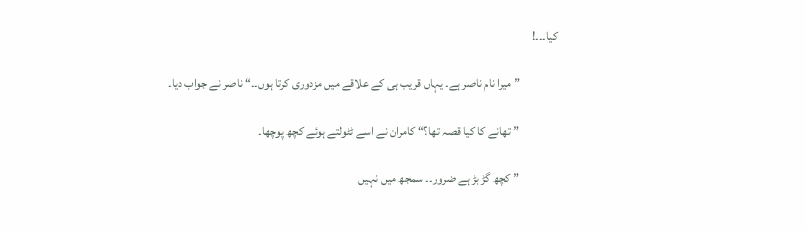کیا۔۔۔!

                ” میرا نام ناصر ہے۔ یہاں قریب ہی کے علاقے میں مزدوری کرتا ہوں۔۔“ ناصر نے جواب دیا۔

                ” تھانے کا کیا قصہ تھا؟“ کامران نے اسے ٹٹولتے ہوئے کچھ پوچھا۔

                ” کچھ گڑ بڑ ہے ضرور۔۔ سمجھ میں نہیں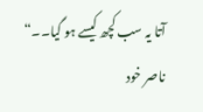آتا یہ سب کچھ کیسے ہو گیا۔۔“ ناصر خود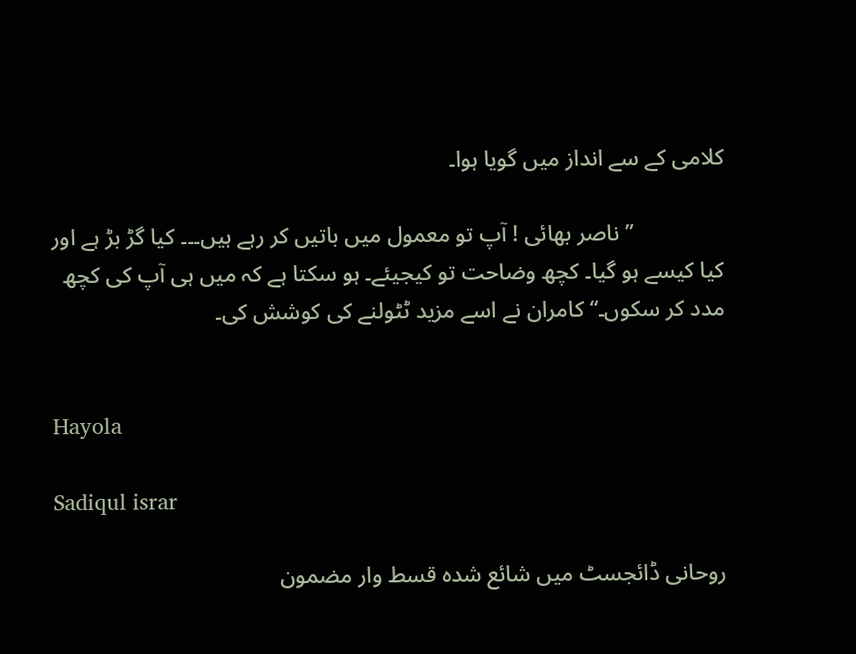کلامی کے سے انداز میں گویا ہوا۔

                ” ناصر بھائی ! آپ تو معمول میں باتیں کر رہے ہیں۔۔۔ کیا گڑ بڑ ہے اور کیا کیسے ہو گیا۔ کچھ وضاحت تو کیجیئے۔ ہو سکتا ہے کہ میں ہی آپ کی کچھ مدد کر سکوں۔“ کامران نے اسے مزید ٹٹولنے کی کوشش کی۔


Hayola

Sadiqul israr

روحانی ڈائجسٹ میں شائع شدہ قسط وار مضمون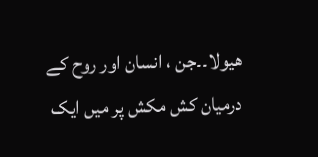ھیولا۔۔جن ، انسان اور روح کے درمیان کش مکش پر میں ایک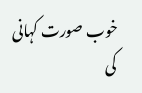خوب صورت کہانی  کی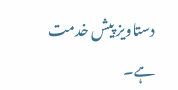دستاویز پیش خدمت ہے۔